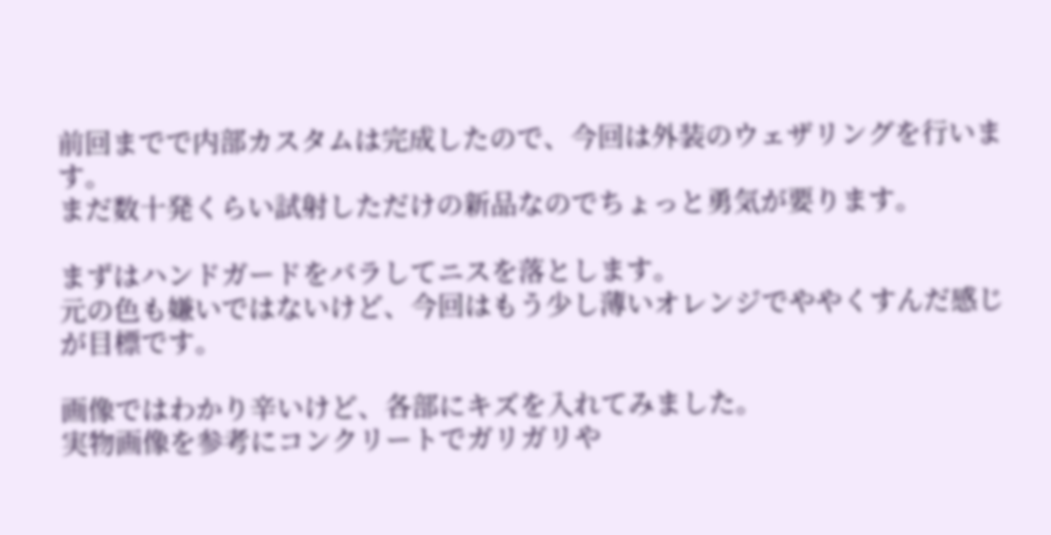前回までで内部カスタムは完成したので、今回は外装のウェザリングを行います。
まだ数十発くらい試射しただけの新品なのでちょっと勇気が要ります。

まずはハンドガードをバラしてニスを落とします。
元の色も嫌いではないけど、今回はもう少し薄いオレンジでややくすんだ感じが目標です。

画像ではわかり辛いけど、各部にキズを入れてみました。
実物画像を参考にコンクリートでガリガリや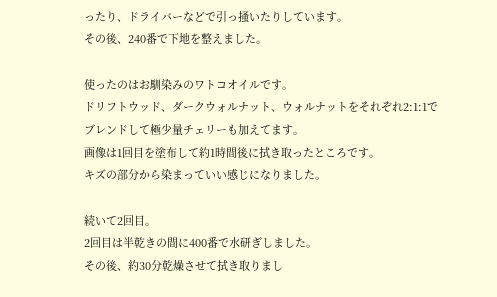ったり、ドライバーなどで引っ掻いたりしています。
その後、240番で下地を整えました。

使ったのはお馴染みのワトコオイルです。
ドリフトウッド、ダークウォルナット、ウォルナットをそれぞれ2:1:1でブレンドして極少量チェリーも加えてます。
画像は1回目を塗布して約1時間後に拭き取ったところです。
キズの部分から染まっていい感じになりました。

続いて2回目。
2回目は半乾きの間に400番で水研ぎしました。
その後、約30分乾燥させて拭き取りまし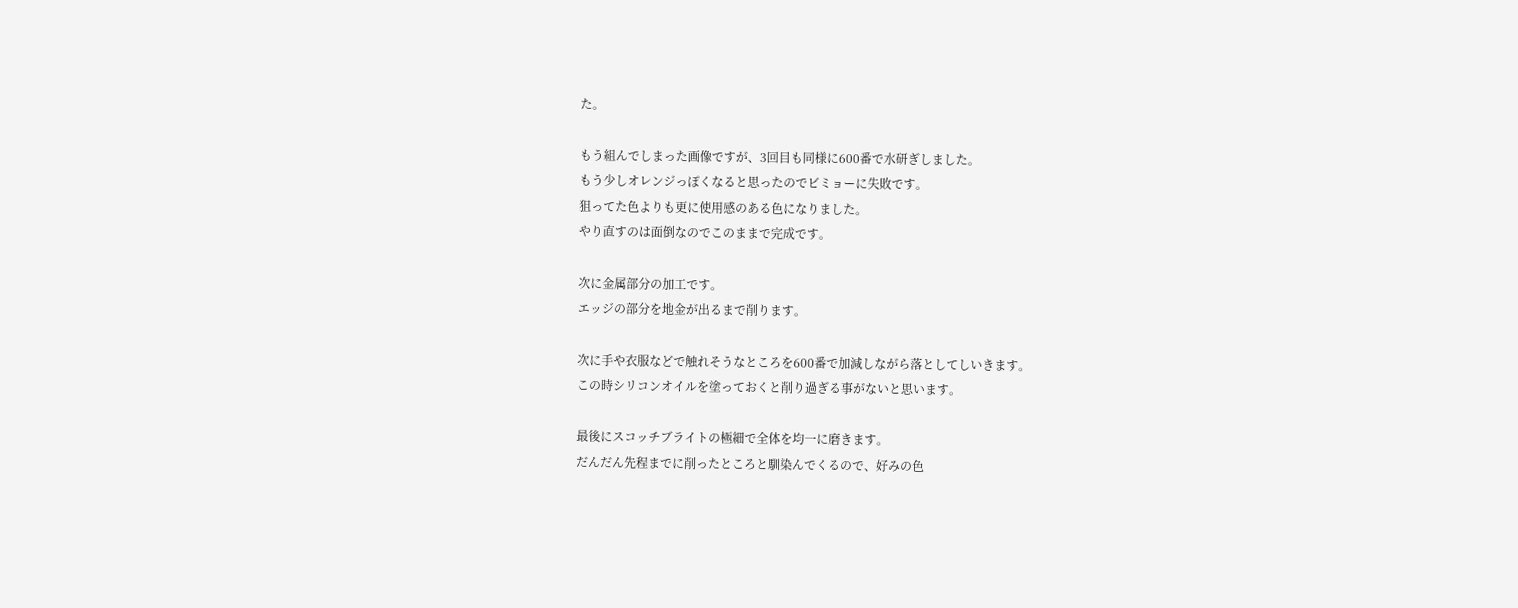た。

もう組んでしまった画像ですが、3回目も同様に600番で水研ぎしました。
もう少しオレンジっぽくなると思ったのでビミョーに失敗です。
狙ってた色よりも更に使用感のある色になりました。
やり直すのは面倒なのでこのままで完成です。

次に金属部分の加工です。
エッジの部分を地金が出るまで削ります。

次に手や衣服などで触れそうなところを600番で加減しながら落としてしいきます。
この時シリコンオイルを塗っておくと削り過ぎる事がないと思います。

最後にスコッチブライトの極細で全体を均一に磨きます。
だんだん先程までに削ったところと馴染んでくるので、好みの色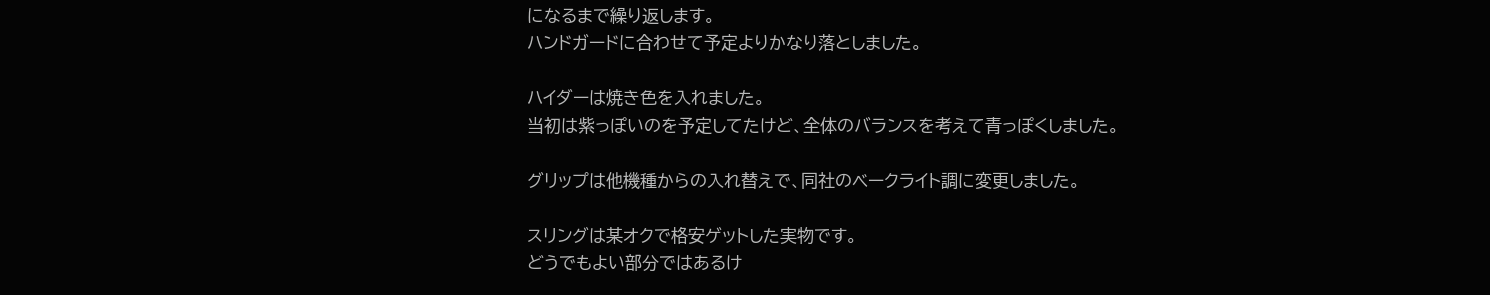になるまで繰り返します。
ハンドガードに合わせて予定よりかなり落としました。

ハイダーは焼き色を入れました。
当初は紫っぽいのを予定してたけど、全体のバランスを考えて青っぽくしました。

グリップは他機種からの入れ替えで、同社のベークライト調に変更しました。

スリングは某オクで格安ゲットした実物です。
どうでもよい部分ではあるけ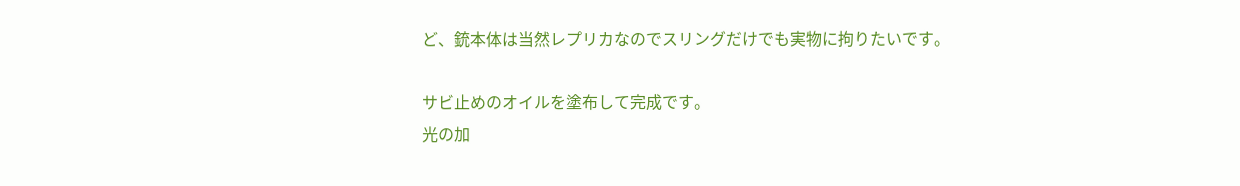ど、銃本体は当然レプリカなのでスリングだけでも実物に拘りたいです。

サビ止めのオイルを塗布して完成です。
光の加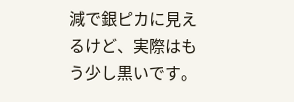減で銀ピカに見えるけど、実際はもう少し黒いです。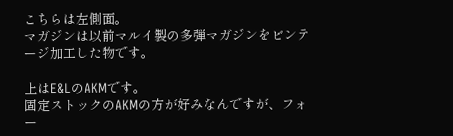こちらは左側面。
マガジンは以前マルイ製の多弾マガジンをビンテージ加工した物です。

上はE&LのAKMです。
固定ストックのAKMの方が好みなんですが、フォー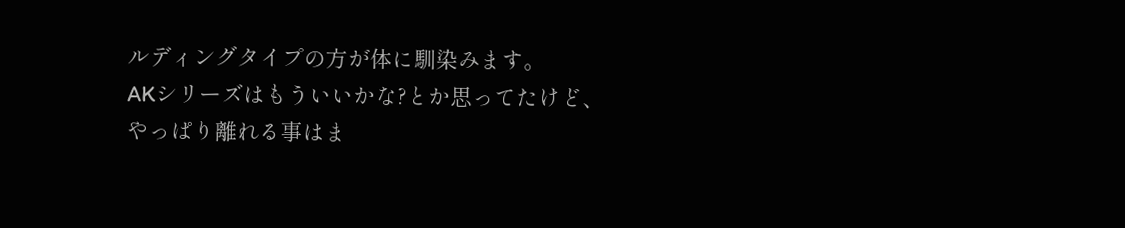ルディングタイプの方が体に馴染みます。
AKシリーズはもういいかな?とか思ってたけど、やっぱり離れる事はま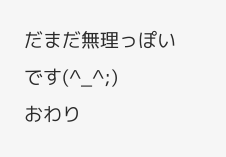だまだ無理っぽいです(^_^;)
おわり